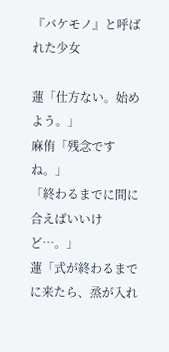『バケモノ』と呼ばれた少女

蓮「仕方ない。始めよう。」
麻侑「残念ですね。」
「終わるまでに間に合えばいいけど…。」
蓮「式が終わるまでに来たら、烝が入れ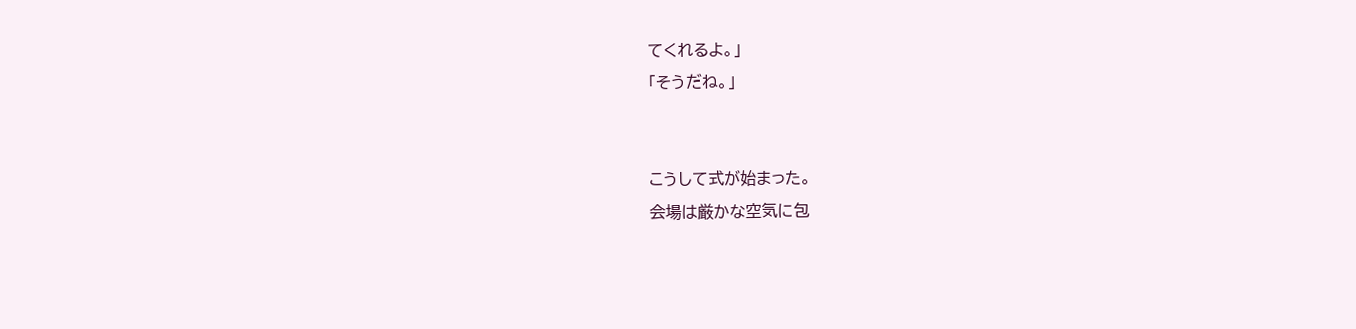てくれるよ。」
「そうだね。」


こうして式が始まった。
会場は厳かな空気に包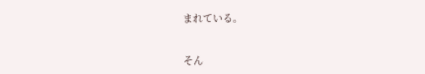まれている。


そん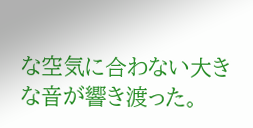な空気に合わない大きな音が響き渡った。